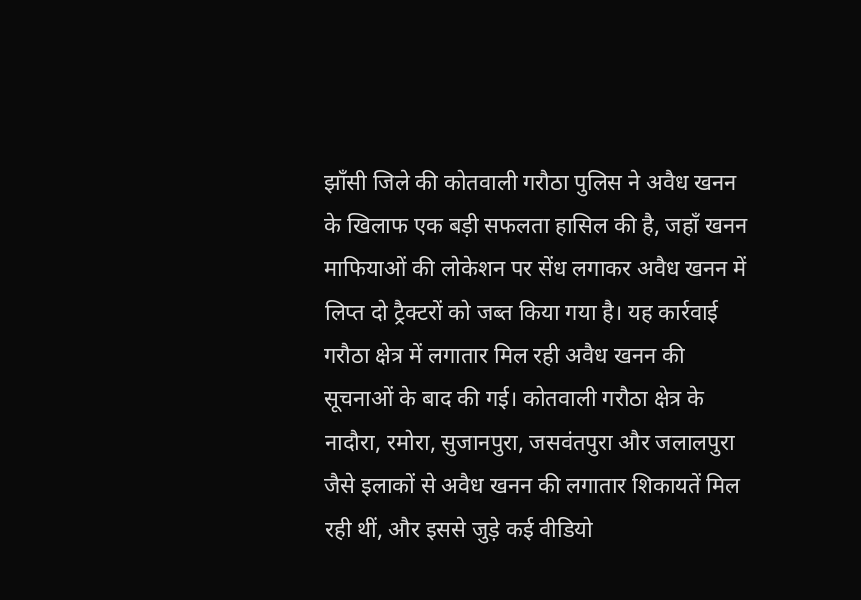झाँसी जिले की कोतवाली गरौठा पुलिस ने अवैध खनन के खिलाफ एक बड़ी सफलता हासिल की है, जहाँ खनन माफियाओं की लोकेशन पर सेंध लगाकर अवैध खनन में लिप्त दो ट्रैक्टरों को जब्त किया गया है। यह कार्रवाई गरौठा क्षेत्र में लगातार मिल रही अवैध खनन की सूचनाओं के बाद की गई। कोतवाली गरौठा क्षेत्र के नादौरा, रमोरा, सुजानपुरा, जसवंतपुरा और जलालपुरा जैसे इलाकों से अवैध खनन की लगातार शिकायतें मिल रही थीं, और इससे जुड़े कई वीडियो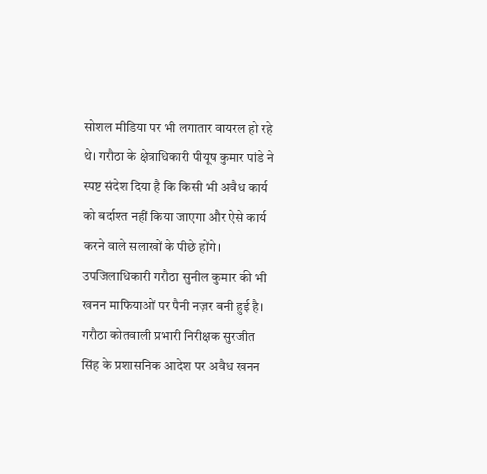सोशल मीडिया पर भी लगातार वायरल हो रहे थे। गरौठा के क्षेत्राधिकारी पीयूष कुमार पांडे ने स्पष्ट संदेश दिया है कि किसी भी अवैध कार्य को बर्दाश्त नहीं किया जाएगा और ऐसे कार्य करने वाले सलाखों के पीछे होंगे। उपजिलाधिकारी गरौठा सुनील कुमार की भी खनन माफियाओं पर पैनी नज़र बनी हुई है। गरौठा कोतवाली प्रभारी निरीक्षक सुरजीत सिंह के प्रशासनिक आदेश पर अवैध खनन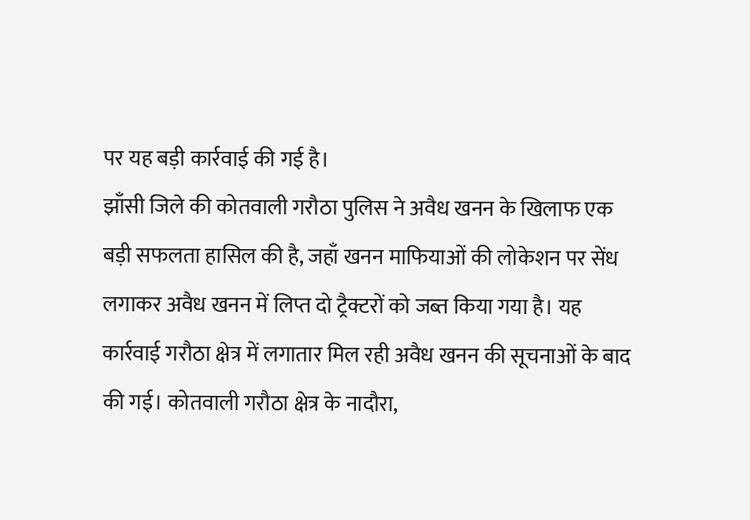पर यह बड़ी कार्रवाई की गई है।
झाँसी जिले की कोतवाली गरौठा पुलिस ने अवैध खनन के खिलाफ एक बड़ी सफलता हासिल की है, जहाँ खनन माफियाओं की लोकेशन पर सेंध लगाकर अवैध खनन में लिप्त दो ट्रैक्टरों को जब्त किया गया है। यह कार्रवाई गरौठा क्षेत्र में लगातार मिल रही अवैध खनन की सूचनाओं के बाद की गई। कोतवाली गरौठा क्षेत्र के नादौरा,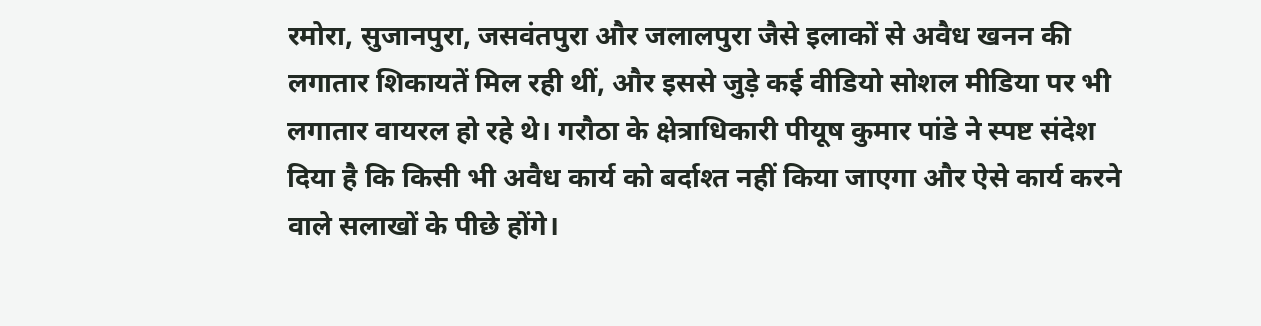रमोरा, सुजानपुरा, जसवंतपुरा और जलालपुरा जैसे इलाकों से अवैध खनन की लगातार शिकायतें मिल रही थीं, और इससे जुड़े कई वीडियो सोशल मीडिया पर भी लगातार वायरल हो रहे थे। गरौठा के क्षेत्राधिकारी पीयूष कुमार पांडे ने स्पष्ट संदेश दिया है कि किसी भी अवैध कार्य को बर्दाश्त नहीं किया जाएगा और ऐसे कार्य करने वाले सलाखों के पीछे होंगे।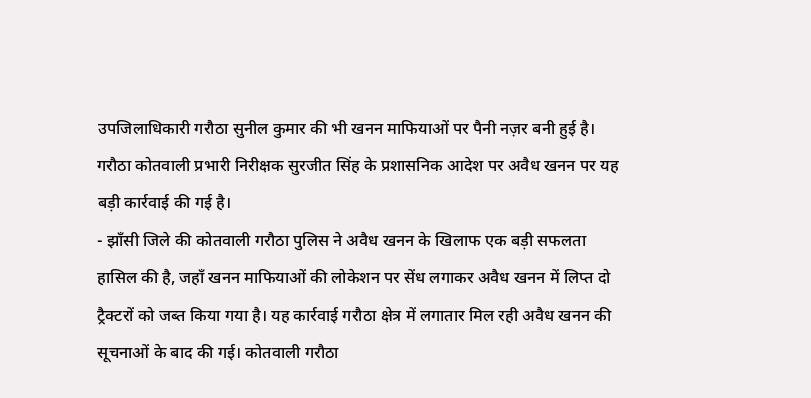उपजिलाधिकारी गरौठा सुनील कुमार की भी खनन माफियाओं पर पैनी नज़र बनी हुई है। गरौठा कोतवाली प्रभारी निरीक्षक सुरजीत सिंह के प्रशासनिक आदेश पर अवैध खनन पर यह बड़ी कार्रवाई की गई है।
- झाँसी जिले की कोतवाली गरौठा पुलिस ने अवैध खनन के खिलाफ एक बड़ी सफलता हासिल की है, जहाँ खनन माफियाओं की लोकेशन पर सेंध लगाकर अवैध खनन में लिप्त दो ट्रैक्टरों को जब्त किया गया है। यह कार्रवाई गरौठा क्षेत्र में लगातार मिल रही अवैध खनन की सूचनाओं के बाद की गई। कोतवाली गरौठा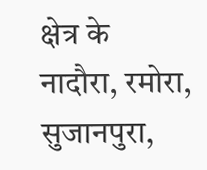क्षेत्र के नादौरा, रमोरा, सुजानपुरा,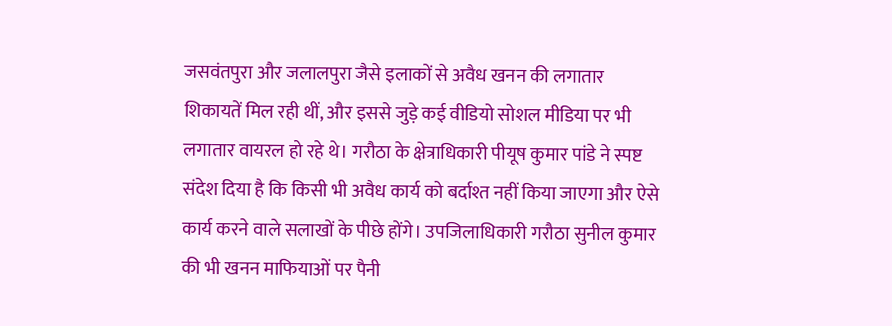जसवंतपुरा और जलालपुरा जैसे इलाकों से अवैध खनन की लगातार शिकायतें मिल रही थीं, और इससे जुड़े कई वीडियो सोशल मीडिया पर भी लगातार वायरल हो रहे थे। गरौठा के क्षेत्राधिकारी पीयूष कुमार पांडे ने स्पष्ट संदेश दिया है कि किसी भी अवैध कार्य को बर्दाश्त नहीं किया जाएगा और ऐसे कार्य करने वाले सलाखों के पीछे होंगे। उपजिलाधिकारी गरौठा सुनील कुमार की भी खनन माफियाओं पर पैनी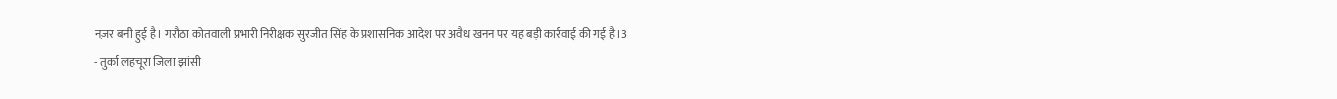नज़र बनी हुई है। गरौठा कोतवाली प्रभारी निरीक्षक सुरजीत सिंह के प्रशासनिक आदेश पर अवैध खनन पर यह बड़ी कार्रवाई की गई है।3
- तुर्का लहचूरा जिला झांसी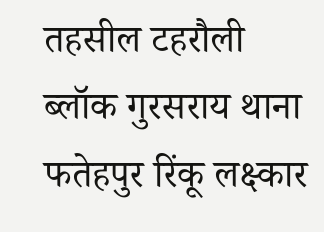तहसील टहरौली ब्लॉक गुरसराय थाना फतेहपुर रिंकू लक्ष्कार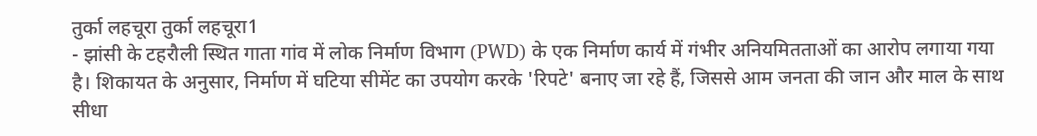तुर्का लहचूरा तुर्का लहचूरा1
- झांसी के टहरौली स्थित गाता गांव में लोक निर्माण विभाग (PWD) के एक निर्माण कार्य में गंभीर अनियमितताओं का आरोप लगाया गया है। शिकायत के अनुसार, निर्माण में घटिया सीमेंट का उपयोग करके 'रिपटे' बनाए जा रहे हैं, जिससे आम जनता की जान और माल के साथ सीधा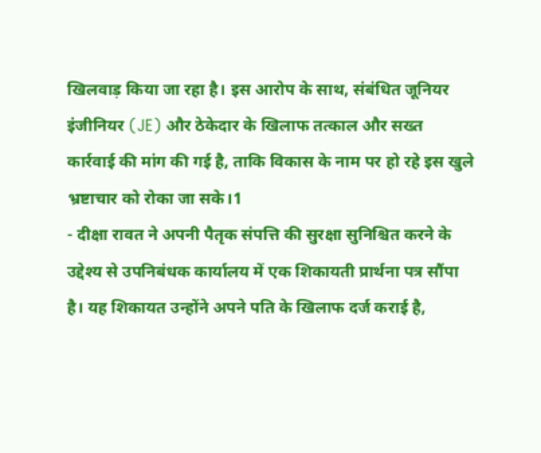खिलवाड़ किया जा रहा है। इस आरोप के साथ, संबंधित जूनियर इंजीनियर (JE) और ठेकेदार के खिलाफ तत्काल और सख्त कार्रवाई की मांग की गई है, ताकि विकास के नाम पर हो रहे इस खुले भ्रष्टाचार को रोका जा सके।1
- दीक्षा रावत ने अपनी पैतृक संपत्ति की सुरक्षा सुनिश्चित करने के उद्देश्य से उपनिबंधक कार्यालय में एक शिकायती प्रार्थना पत्र सौंपा है। यह शिकायत उन्होंने अपने पति के खिलाफ दर्ज कराई है,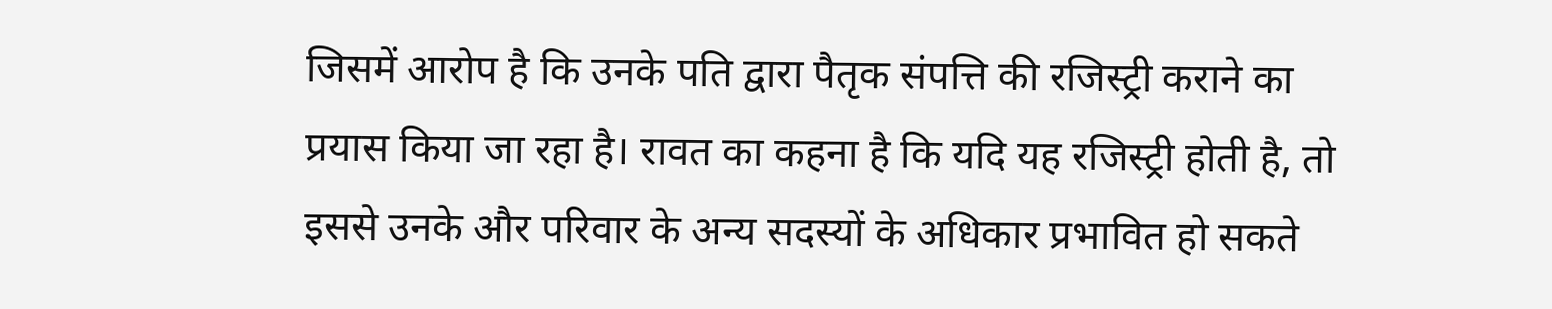जिसमें आरोप है कि उनके पति द्वारा पैतृक संपत्ति की रजिस्ट्री कराने का प्रयास किया जा रहा है। रावत का कहना है कि यदि यह रजिस्ट्री होती है, तो इससे उनके और परिवार के अन्य सदस्यों के अधिकार प्रभावित हो सकते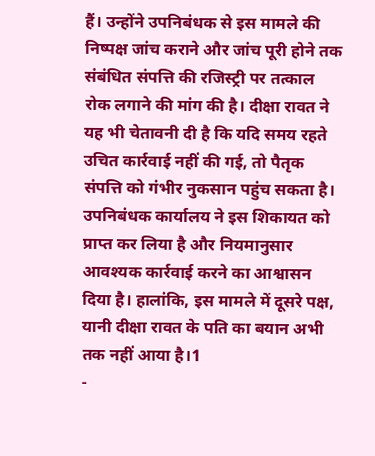हैं। उन्होंने उपनिबंधक से इस मामले की निष्पक्ष जांच कराने और जांच पूरी होने तक संबंधित संपत्ति की रजिस्ट्री पर तत्काल रोक लगाने की मांग की है। दीक्षा रावत ने यह भी चेतावनी दी है कि यदि समय रहते उचित कार्रवाई नहीं की गई, तो पैतृक संपत्ति को गंभीर नुकसान पहुंच सकता है। उपनिबंधक कार्यालय ने इस शिकायत को प्राप्त कर लिया है और नियमानुसार आवश्यक कार्रवाई करने का आश्वासन दिया है। हालांकि, इस मामले में दूसरे पक्ष, यानी दीक्षा रावत के पति का बयान अभी तक नहीं आया है।1
-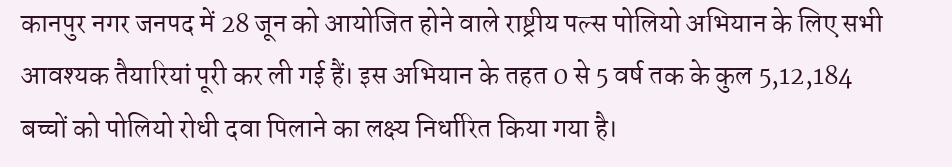कानपुर नगर जनपद में 28 जून को आयोजित होने वाले राष्ट्रीय पल्स पोलियो अभियान के लिए सभी आवश्यक तैयारियां पूरी कर ली गई हैं। इस अभियान के तहत 0 से 5 वर्ष तक के कुल 5,12,184 बच्चों को पोलियो रोधी दवा पिलाने का लक्ष्य निर्धारित किया गया है।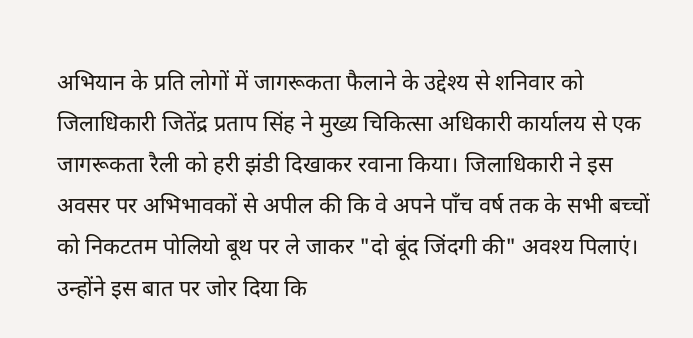अभियान के प्रति लोगों में जागरूकता फैलाने के उद्देश्य से शनिवार को जिलाधिकारी जितेंद्र प्रताप सिंह ने मुख्य चिकित्सा अधिकारी कार्यालय से एक जागरूकता रैली को हरी झंडी दिखाकर रवाना किया। जिलाधिकारी ने इस अवसर पर अभिभावकों से अपील की कि वे अपने पाँच वर्ष तक के सभी बच्चों को निकटतम पोलियो बूथ पर ले जाकर "दो बूंद जिंदगी की" अवश्य पिलाएं। उन्होंने इस बात पर जोर दिया कि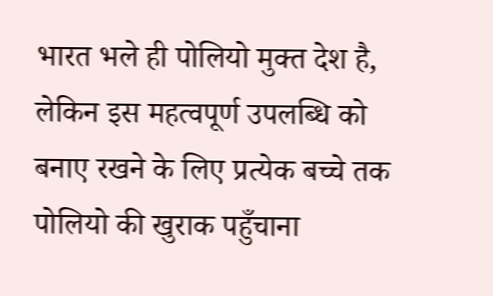भारत भले ही पोलियो मुक्त देश है, लेकिन इस महत्वपूर्ण उपलब्धि को बनाए रखने के लिए प्रत्येक बच्चे तक पोलियो की खुराक पहुँचाना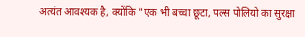अत्यंत आवश्यक है, क्योंकि "एक भी बच्चा छूटा, पल्स पोलियो का सुरक्षा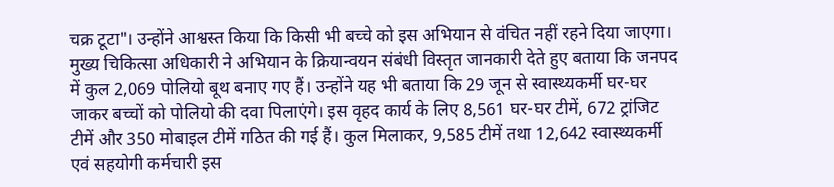चक्र टूटा"। उन्होंने आश्वस्त किया कि किसी भी बच्चे को इस अभियान से वंचित नहीं रहने दिया जाएगा। मुख्य चिकित्सा अधिकारी ने अभियान के क्रियान्वयन संबंधी विस्तृत जानकारी देते हुए बताया कि जनपद में कुल 2,069 पोलियो बूथ बनाए गए हैं। उन्होंने यह भी बताया कि 29 जून से स्वास्थ्यकर्मी घर-घर जाकर बच्चों को पोलियो की दवा पिलाएंगे। इस वृहद कार्य के लिए 8,561 घर-घर टीमें, 672 ट्रांजिट टीमें और 350 मोबाइल टीमें गठित की गई हैं। कुल मिलाकर, 9,585 टीमें तथा 12,642 स्वास्थ्यकर्मी एवं सहयोगी कर्मचारी इस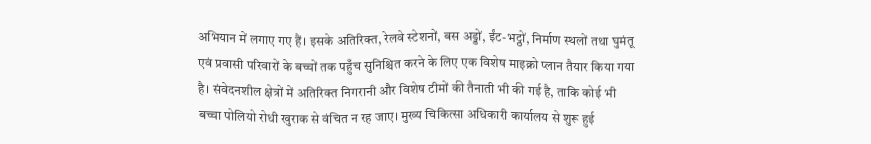अभियान में लगाए गए हैं। इसके अतिरिक्त, रेलवे स्टेशनों, बस अड्डों, ईंट-भट्ठों, निर्माण स्थलों तथा घुमंतू एवं प्रवासी परिवारों के बच्चों तक पहुँच सुनिश्चित करने के लिए एक विशेष माइक्रो प्लान तैयार किया गया है। संवेदनशील क्षेत्रों में अतिरिक्त निगरानी और विशेष टीमों की तैनाती भी की गई है, ताकि कोई भी बच्चा पोलियो रोधी खुराक से वंचित न रह जाए। मुख्य चिकित्सा अधिकारी कार्यालय से शुरू हुई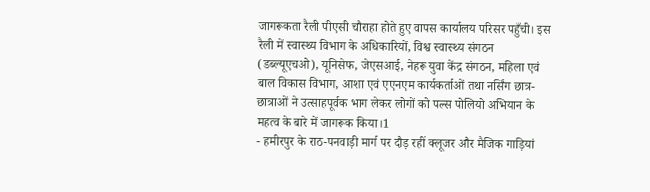जागरूकता रैली पीएसी चौराहा होते हुए वापस कार्यालय परिसर पहुँची। इस रैली में स्वास्थ्य विभाग के अधिकारियों, विश्व स्वास्थ्य संगठन (डब्ल्यूएचओ), यूनिसेफ, जेएसआई, नेहरू युवा केंद्र संगठन, महिला एवं बाल विकास विभाग, आशा एवं एएनएम कार्यकर्ताओं तथा नर्सिंग छात्र-छात्राओं ने उत्साहपूर्वक भाग लेकर लोगों को पल्स पोलियो अभियान के महत्व के बारे में जागरूक किया।1
- हमीरपुर के राठ-पनवाड़ी मार्ग पर दौड़ रहीं क्लूजर और मैजिक गाड़ियां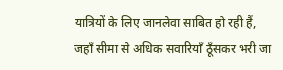यात्रियों के लिए जानलेवा साबित हो रही हैं, जहाँ सीमा से अधिक सवारियाँ ठूँसकर भरी जा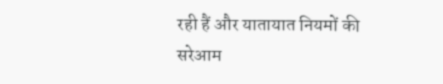रही हैं और यातायात नियमों की सरेआम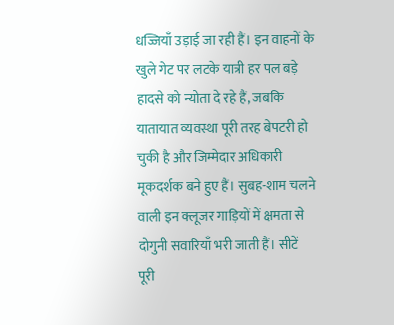धज्जियाँ उड़ाई जा रही हैं। इन वाहनों के खुले गेट पर लटके यात्री हर पल बड़े हादसे को न्योता दे रहे हैं, जबकि यातायात व्यवस्था पूरी तरह बेपटरी हो चुकी है और जिम्मेदार अधिकारी मूकदर्शक बने हुए हैं। सुबह-शाम चलने वाली इन क्लूजर गाड़ियों में क्षमता से दोगुनी सवारियाँ भरी जाती हैं। सीटें पूरी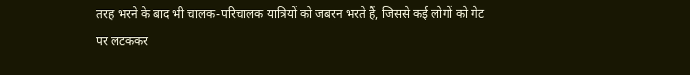तरह भरने के बाद भी चालक-परिचालक यात्रियों को जबरन भरते हैं, जिससे कई लोगों को गेट पर लटककर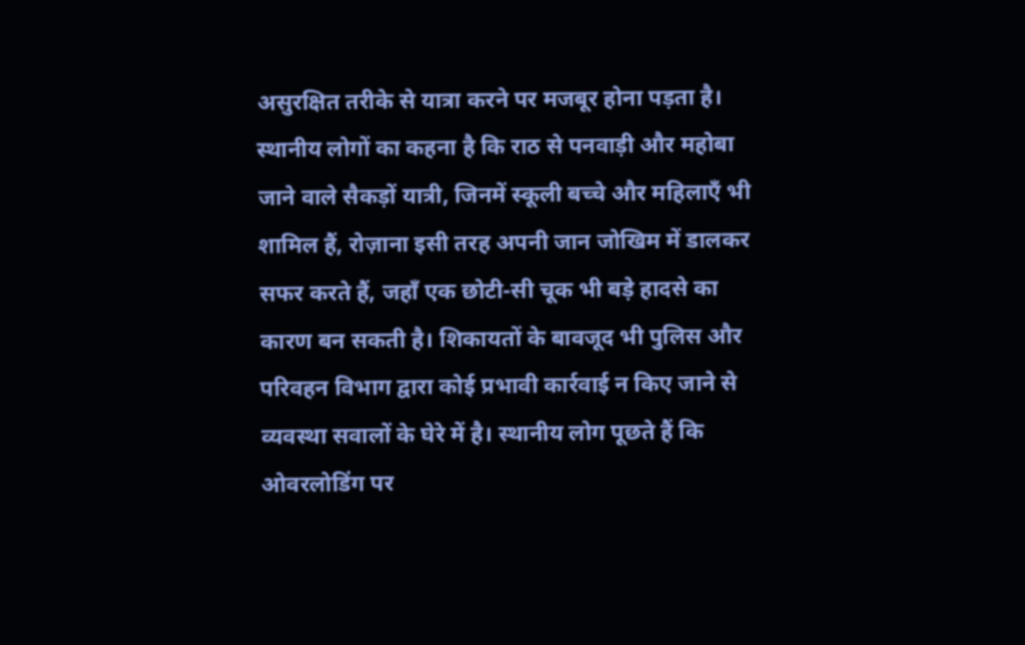असुरक्षित तरीके से यात्रा करने पर मजबूर होना पड़ता है। स्थानीय लोगों का कहना है कि राठ से पनवाड़ी और महोबा जाने वाले सैकड़ों यात्री, जिनमें स्कूली बच्चे और महिलाएँ भी शामिल हैं, रोज़ाना इसी तरह अपनी जान जोखिम में डालकर सफर करते हैं, जहाँ एक छोटी-सी चूक भी बड़े हादसे का कारण बन सकती है। शिकायतों के बावजूद भी पुलिस और परिवहन विभाग द्वारा कोई प्रभावी कार्रवाई न किए जाने से व्यवस्था सवालों के घेरे में है। स्थानीय लोग पूछते हैं कि ओवरलोडिंग पर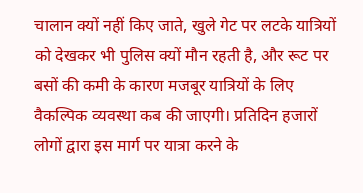चालान क्यों नहीं किए जाते, खुले गेट पर लटके यात्रियों को देखकर भी पुलिस क्यों मौन रहती है, और रूट पर बसों की कमी के कारण मजबूर यात्रियों के लिए वैकल्पिक व्यवस्था कब की जाएगी। प्रतिदिन हजारों लोगों द्वारा इस मार्ग पर यात्रा करने के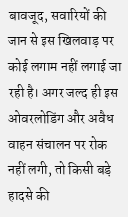बावजूद, सवारियों की जान से इस खिलवाड़ पर कोई लगाम नहीं लगाई जा रही है। अगर जल्द ही इस ओवरलोडिंग और अवैध वाहन संचालन पर रोक नहीं लगी, तो किसी बड़े हादसे की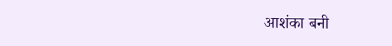आशंका बनी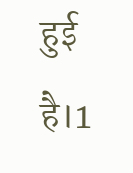हुई है।1